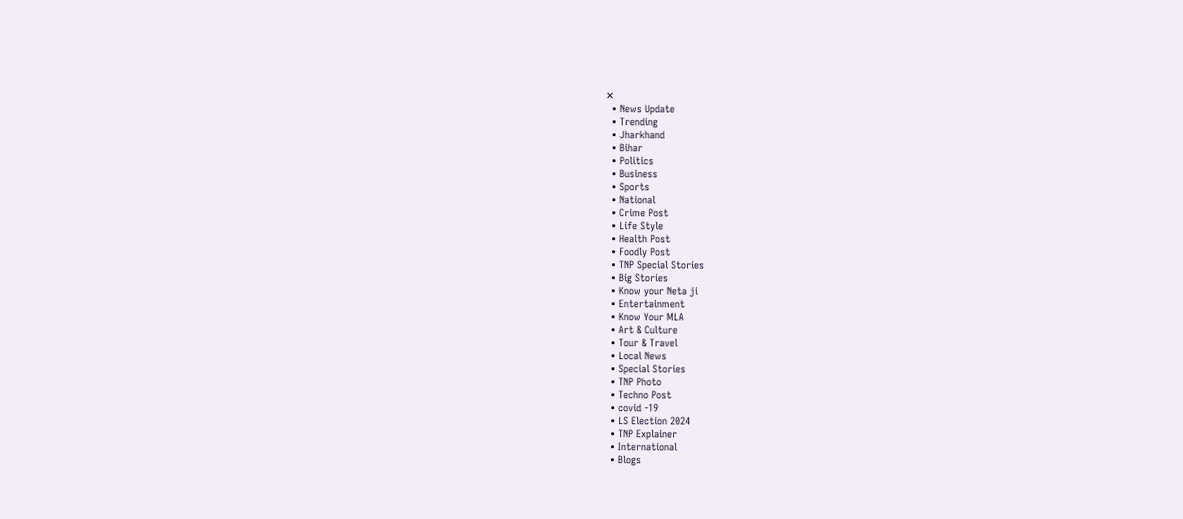✕
  • News Update
  • Trending
  • Jharkhand
  • Bihar
  • Politics
  • Business
  • Sports
  • National
  • Crime Post
  • Life Style
  • Health Post
  • Foodly Post
  • TNP Special Stories
  • Big Stories
  • Know your Neta ji
  • Entertainment
  • Know Your MLA
  • Art & Culture
  • Tour & Travel
  • Local News
  • Special Stories
  • TNP Photo
  • Techno Post
  • covid -19
  • LS Election 2024
  • TNP Explainer
  • International
  • Blogs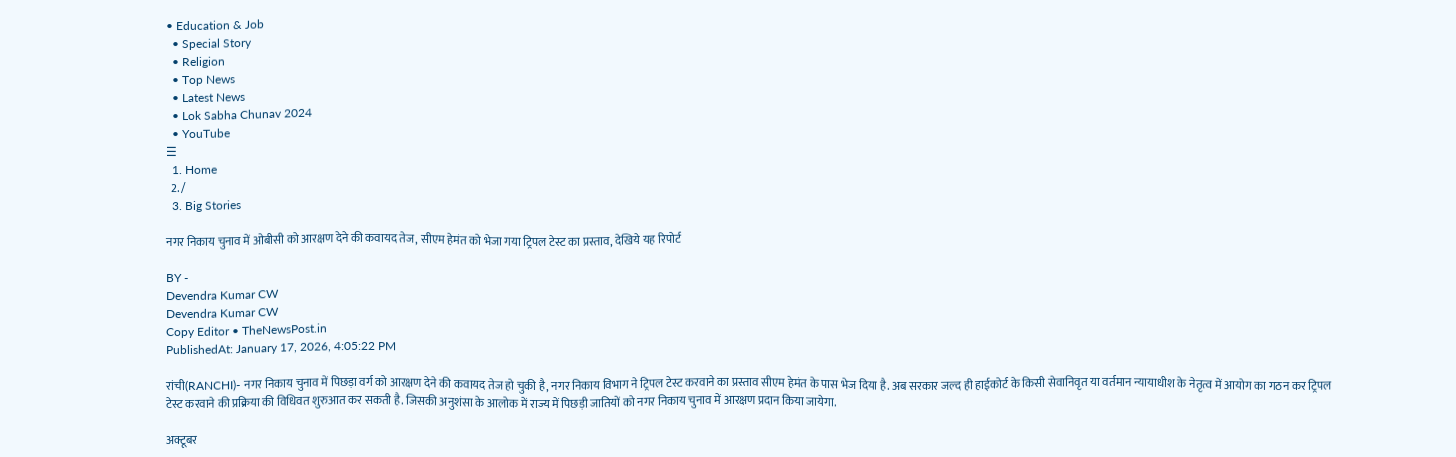• Education & Job
  • Special Story
  • Religion
  • Top News
  • Latest News
  • Lok Sabha Chunav 2024
  • YouTube
☰
  1. Home
  2. /
  3. Big Stories

नगर निकाय चुनाव में ओबीसी को आरक्षण देने की कवायद तेज, सीएम हेमंत को भेजा गया ट्रिपल टेस्ट का प्रस्ताव, देखिये यह रिपोर्ट

BY -
Devendra Kumar CW
Devendra Kumar CW
Copy Editor • TheNewsPost.in
PublishedAt: January 17, 2026, 4:05:22 PM

रांची(RANCHI)- नगर निकाय चुनाव में पिछड़ा वर्ग को आरक्षण देने की कवायद तेज हो चुकी है, नगर निकाय विभाग ने ट्रिपल टेस्ट करवाने का प्रस्ताव सीएम हेमंत के पास भेज दिया है. अब सरकार जल्द ही हाईकोर्ट के किसी सेवानिवृत या वर्तमान न्यायाधीश के नेतृत्व में आयोग का गठन कर ट्रिपल टेस्ट करवाने की प्रक्रिया की विधिवत शुरुआत कर सकती है. जिसकी अनुशंसा के आलोक में राज्य में पिछड़ी जातियों को नगर निकाय चुनाव में आरक्षण प्रदान किया जायेगा.

अक्टूबर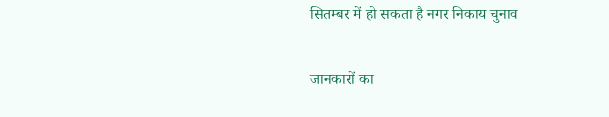सितम्बर में हो सकता है नगर निकाय चुनाव

जानकारों का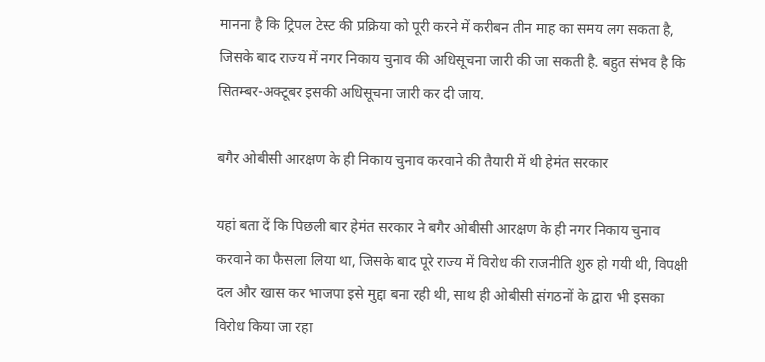मानना है कि ट्रिपल टेस्ट की प्रक्रिया को पूरी करने में करीबन तीन माह का समय लग सकता है, जिसके बाद राज्य में नगर निकाय चुनाव की अधिसूचना जारी की जा सकती है. बहुत संभव है कि सितम्बर-अक्टूबर इसकी अधिसूचना जारी कर दी जाय.

बगैर ओबीसी आरक्षण के ही निकाय चुनाव करवाने की तैयारी में थी हेमंत सरकार

यहां बता दें कि पिछली बार हेमंत सरकार ने बगैर ओबीसी आरक्षण के ही नगर निकाय चुनाव करवाने का फैसला लिया था, जिसके बाद पूरे राज्य में विरोध की राजनीति शुरु हो गयी थी, विपक्षी दल और खास कर भाजपा इसे मुद्दा बना रही थी, साथ ही ओबीसी संगठनों के द्वारा भी इसका विरोध किया जा रहा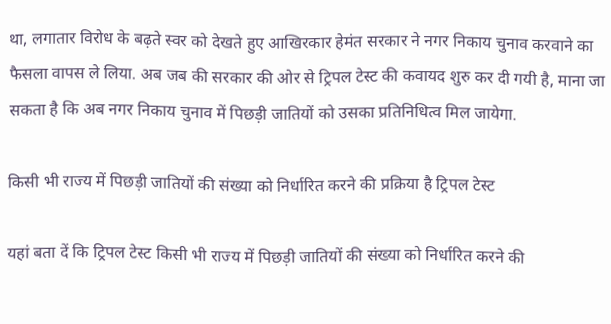था, लगातार विरोध के बढ़ते स्वर को देखते हुए आखिरकार हेमंत सरकार ने नगर निकाय चुनाव करवाने का फैसला वापस ले लिया. अब जब की सरकार की ओर से ट्रिपल टेस्ट की कवायद शुरु कर दी गयी है, माना जा सकता है कि अब नगर निकाय चुनाव में पिछड़ी जातियों को उसका प्रतिनिधित्व मिल जायेगा.

किसी भी राज्य में पिछड़ी जातियों की संख्या को निर्धारित करने की प्रक्रिया है ट्रिपल टेस्ट

यहां बता दें कि ट्रिपल टेस्ट किसी भी राज्य में पिछड़ी जातियों की संख्या को निर्धारित करने की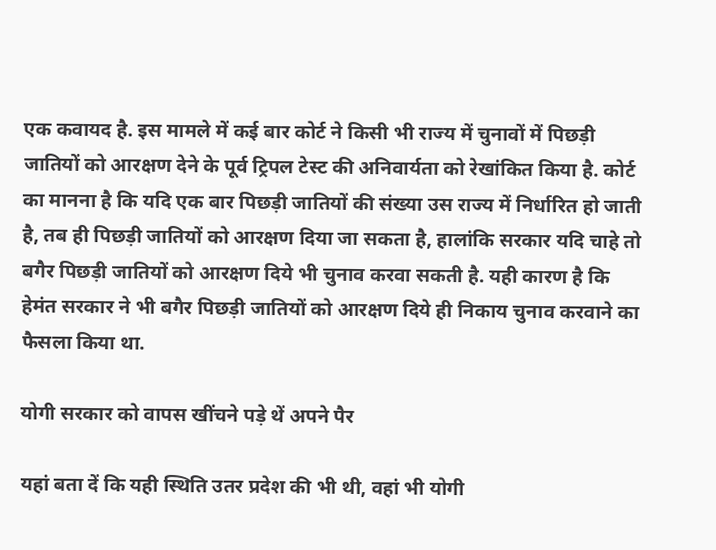एक कवायद है. इस मामले में कई बार कोर्ट ने किसी भी राज्य में चुनावों में पिछड़ी जातियों को आरक्षण देने के पूर्व ट्रिपल टेस्ट की अनिवार्यता को रेखांकित किया है. कोर्ट का मानना है कि यदि एक बार पिछड़ी जातियों की संख्या उस राज्य में निर्धारित हो जाती है, तब ही पिछड़ी जातियों को आरक्षण दिया जा सकता है, हालांकि सरकार यदि चाहे तो बगैर पिछड़ी जातियों को आरक्षण दिये भी चुनाव करवा सकती है. यही कारण है कि हेमंत सरकार ने भी बगैर पिछड़ी जातियों को आरक्षण दिये ही निकाय चुनाव करवाने का फैसला किया था.

योगी सरकार को वापस खींचने पड़े थें अपने पैर

यहां बता दें कि यही स्थिति उतर प्रदेश की भी थी, वहां भी योगी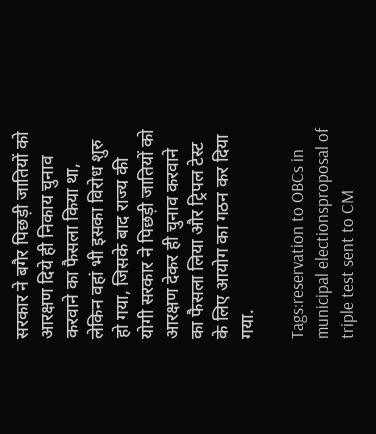सरकार ने बगैर पिछड़ी जातियों को आरक्षण दिये ही निकाय चुनाव करवाने का फैसला किया था, लेकिन वहां भी इसका विरोध शुरु हो गया, जिसके बाद राज्य की योगी सरकार ने पिछड़ी जातियों को आरक्षण देकर ही चुनाव करवाने का फैसला लिया और ट्रिपल टेस्ट के लिए आयोग का गठन कर दिया गया.

Tags:reservation to OBCs in municipal electionsproposal of triple test sent to CM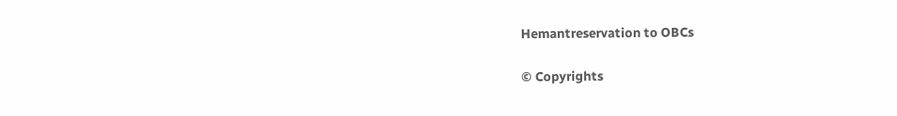Hemantreservation to OBCs

© Copyrights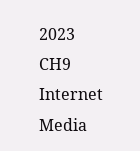2023 CH9 Internet Media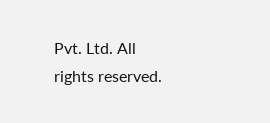Pvt. Ltd. All rights reserved.